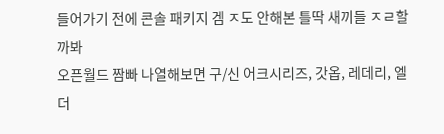들어가기 전에 콘솔 패키지 겜 ㅈ도 안해본 틀딱 새끼들 ㅈㄹ할까봐
오픈월드 짬빠 나열해보면 구/신 어크시리즈, 갓옵, 레데리, 엘더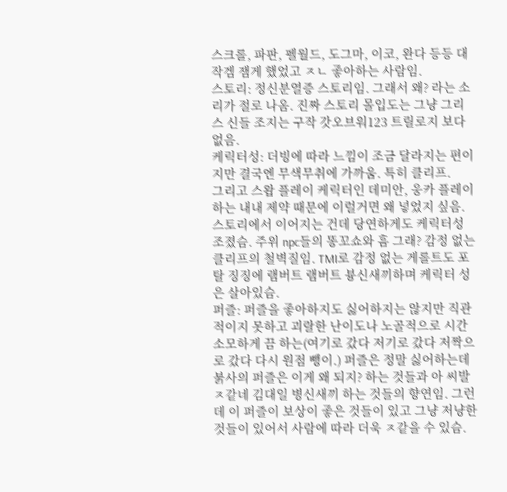스크롤, 파판, 펠월드, 도그마, 이코, 완다 등등 대작겜 잼게 했었고 ㅈㄴ 좋아하는 사람임.
스토리: 정신분열증 스토리임. 그래서 왜? 라는 소리가 절로 나옴. 진짜 스토리 몰입도는 그냥 그리스 신들 조지는 구작 갓오브워123 트릴로지 보다 없음.
케릭터성: 더빙에 따라 느낌이 조금 달라지는 편이지만 결국엔 무색무취에 가까움. 특히 클리프.
그리고 스왑 플레이 케릭터인 데미안, 웅카 플레이 하는 내내 제약 때문에 이럴거면 왜 넣었지 싶음.
스토리에서 이어지는 건데 당연하게도 케릭터성 조졌슴. 주위 npc들의 똥꼬쇼와 흠 그래? 감정 없는 클리프의 철벽질임. TMI로 감정 없는 게롤트도 포탈 징징에 램버트 램버트 븅신새끼하며 케릭터 성은 살아있슴.
퍼즐: 퍼즐을 좋아하지도 싫어하지는 않지만 직관적이지 못하고 괴랄한 난이도나 노골적으로 시간 소모하게 끔 하는(여기로 갔다 저기로 갔다 저짝으로 갔다 다시 원점 뺑이.) 퍼즐은 정말 싫어하는데 붉사의 퍼즐은 이게 왜 되지? 하는 것들과 아 씨발 ㅈ같네 김대일 병신새끼 하는 것들의 향연임. 그런데 이 퍼즐이 보상이 좋은 것들이 있고 그냥 저냥한 것들이 있어서 사람에 따라 더욱 ㅈ같을 수 있슴.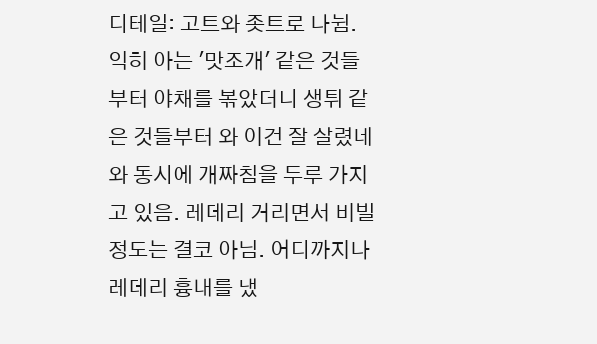디테일: 고트와 좃트로 나뉨. 익히 아는 '맛조개' 같은 것들부터 야채를 볶았더니 생튀 같은 것들부터 와 이건 잘 살렸네와 동시에 개짜침을 두루 가지고 있음. 레데리 거리면서 비빌 정도는 결코 아님. 어디까지나 레데리 흉내를 냈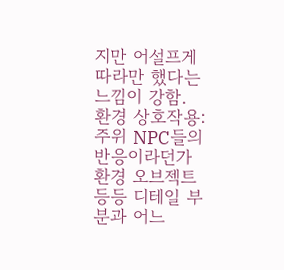지만 어설프게 따라만 했다는 느낌이 강함.
환경 상호작용: 주위 NPC들의 반응이라던가 환경 오브젝트 등등 디테일 부분과 어느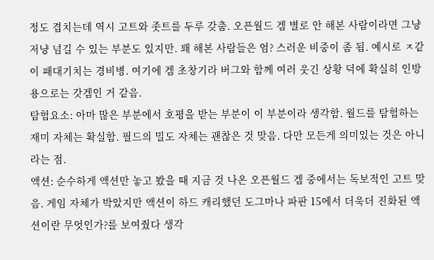정도 겹치는데 역시 고트와 좃트를 두루 갖춤. 오픈월드 겜 별로 안 해본 사람이라면 그냥저냥 넘길 수 있는 부분도 있지만. 꽤 해본 사람들은 엄? 스러운 비중이 좀 됨. 예시로 ㅈ같이 패대기치는 경비병. 여기에 겜 초창기라 버그와 함께 여러 웃긴 상황 덕에 확실히 인방용으로는 갓겜인 거 같음.
탐험요소: 아마 많은 부분에서 호평을 받는 부분이 이 부분이라 생각함. 월드를 탐험하는 재미 자체는 확실함. 필드의 밀도 자체는 괜찮은 것 맞음. 다만 모든게 의미있는 것은 아니라는 점.
액션: 순수하게 액션만 놓고 봤을 때 지금 것 나온 오픈월드 겜 중에서는 독보적인 고트 맞음. 게임 자체가 박았지만 액션이 하드 캐리했던 도그마나 파판 15에서 더욱더 진화된 액션이란 무엇인가?를 보여줬다 생각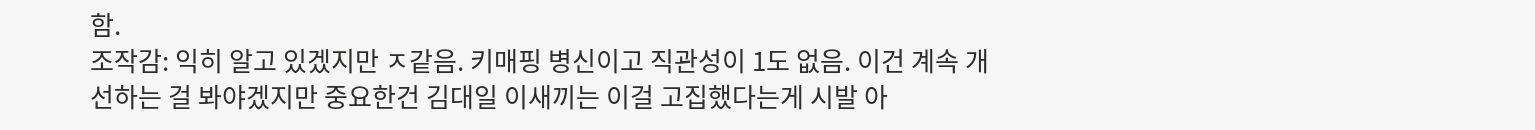함.
조작감: 익히 알고 있겠지만 ㅈ같음. 키매핑 병신이고 직관성이 1도 없음. 이건 계속 개선하는 걸 봐야겠지만 중요한건 김대일 이새끼는 이걸 고집했다는게 시발 아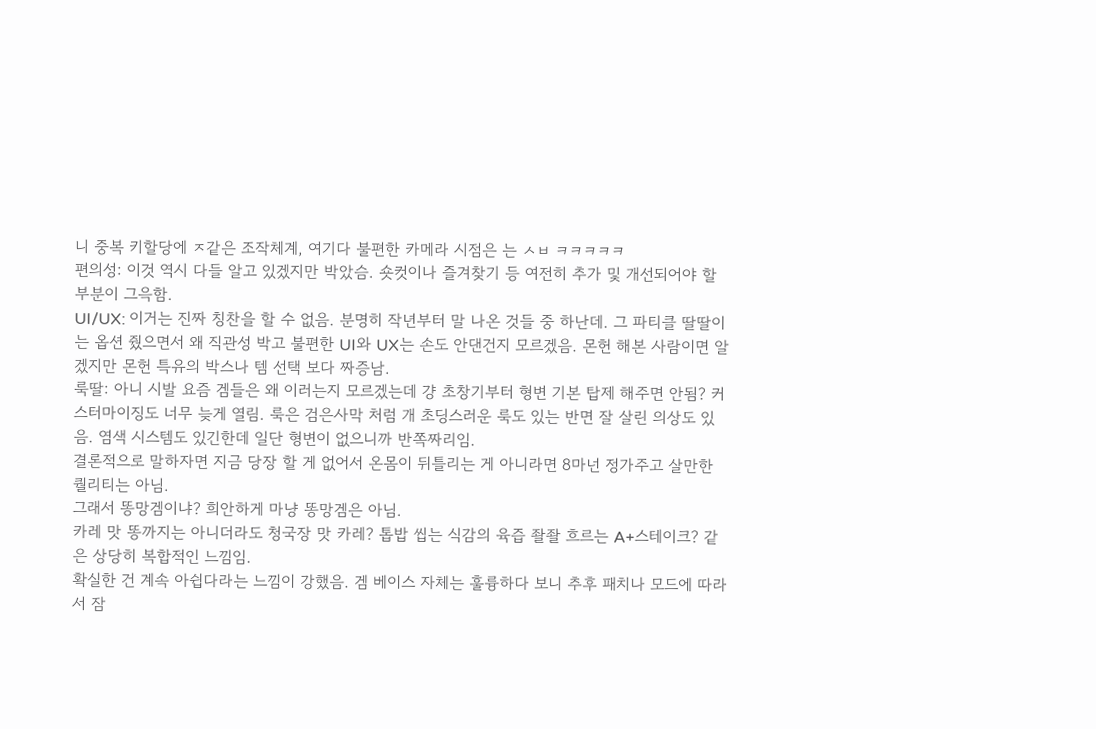니 중복 키할당에 ㅈ같은 조작체계, 여기다 불편한 카메라 시점은 는 ㅅㅂ ㅋㅋㅋㅋㅋ
편의성: 이것 역시 다들 알고 있겠지만 박았슴. 숏컷이나 즐겨찾기 등 여전히 추가 및 개선되어야 할 부분이 그윽함.
UI/UX: 이거는 진짜 칭찬을 할 수 없음. 분명히 작년부터 말 나온 것들 중 하난데. 그 파티클 딸딸이는 옵션 줬으면서 왜 직관성 박고 불편한 UI와 UX는 손도 안댄건지 모르겠음. 몬헌 해본 사람이면 알겠지만 몬헌 특유의 박스나 템 선택 보다 짜증남.
룩딸: 아니 시발 요즘 겜들은 왜 이러는지 모르겠는데 걍 초창기부터 형변 기본 탑제 해주면 안됨? 커스터마이징도 너무 늦게 열림. 룩은 검은사막 처럼 개 초딩스러운 룩도 있는 반면 잘 살린 의상도 있음. 염색 시스템도 있긴한데 일단 형변이 없으니까 반쪽짜리임.
결론적으로 말하자면 지금 당장 할 게 없어서 온몸이 뒤틀리는 게 아니라면 8마넌 정가주고 살만한 퀄리티는 아님.
그래서 똥망겜이냐? 희안하게 마냥 똥망겜은 아님.
카레 맛 똥까지는 아니더라도 청국장 맛 카레? 톱밥 씹는 식감의 육즙 좔좔 흐르는 A+스테이크? 같은 상당히 복합적인 느낌임.
확실한 건 계속 아쉽다라는 느낌이 강했음. 겜 베이스 자체는 훌륭하다 보니 추후 패치나 모드에 따라서 잠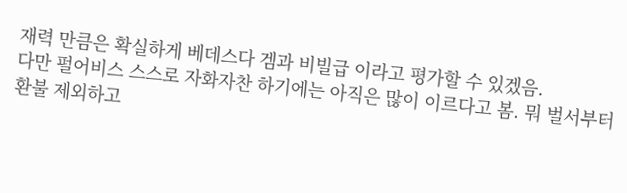재력 만큼은 확실하게 베데스다 겜과 비빌급 이라고 평가할 수 있겠음.
다만 펄어비스 스스로 자화자찬 하기에는 아직은 많이 이르다고 봄. 뭐 벌서부터 환불 제외하고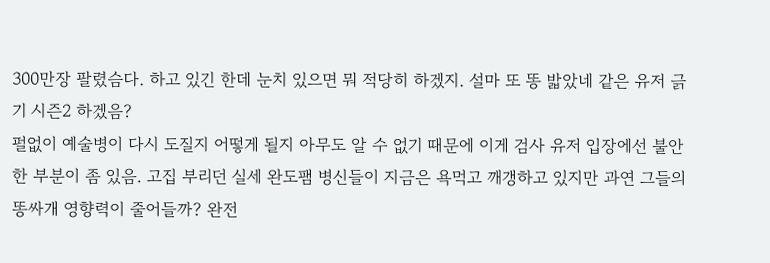300만장 팔렸슴다. 하고 있긴 한데 눈치 있으면 뭐 적당히 하겠지. 설마 또 똥 밟았네 같은 유저 긁기 시즌2 하겠음?
펄없이 예술병이 다시 도질지 어떻게 될지 아무도 알 수 없기 때문에 이게 검사 유저 입장에선 불안한 부분이 좀 있음. 고집 부리던 실세 완도팸 병신들이 지금은 욕먹고 깨갱하고 있지만 과연 그들의 똥싸개 영향력이 줄어들까? 완전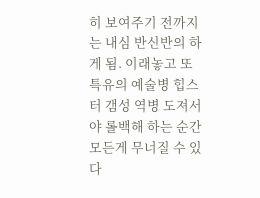히 보여주기 전까지는 내심 반신반의 하게 됨. 이래놓고 또 특유의 예술병 힙스터 갬성 역병 도져서 야 롤백해 하는 순간 모든게 무너질 수 있다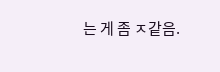는 게 좀 ㅈ같음.